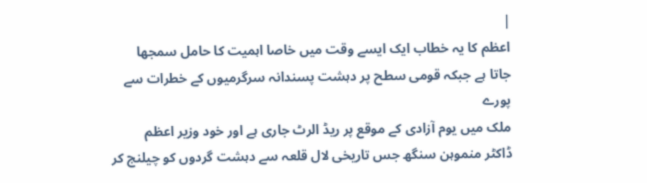|
اعظم کا یہ خطاب ایک ایسے وقت میں خاصا اہمیت کا حامل سمجھا
جاتا ہے جبکہ قومی سطح پر دہشت پسندانہ سرگرمیوں کے خطرات سے پورے
ملک میں یوم آزادی کے موقع پر ریڈ الرٹ جاری ہے اور خود وزیر اعظم
ڈاکٹر منموہن سنگھ جس تاریخی لال قلعہ سے دہشت گردوں کو چیلنج کر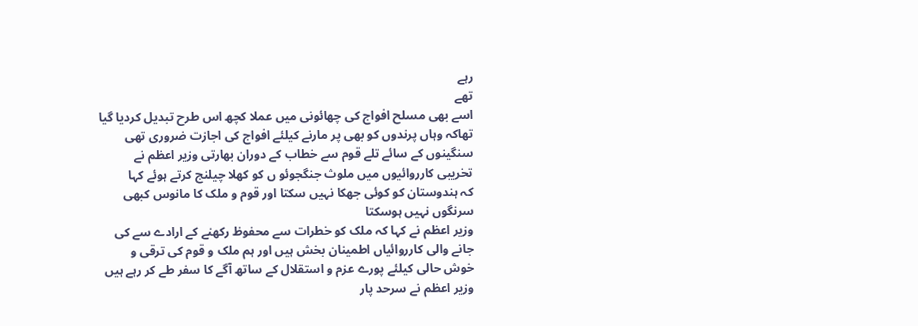رہے
تھے
اسے بھی مسلح افواج کی چھائونی میں عملا کچھ اس طرح تبدیل کردیا گیا
تھاکہ وہاں پرندوں کو بھی پر مارنے کیلئے افواج کی اجازت ضروری تھی
سنگینوں کے سائے تلے قوم سے خطاب کے دوران بھارتی وزیر اعظم نے
تخریبی کارروائیوں میں ملوث جنگجوئو ں کو کھلا چیلنج کرتے ہوئے کہا
کہ ہندوستان کو کوئی جھکا نہیں سکتا اور قوم و ملک کا مانوس کبھی
سرنگوں نہیں ہوسکتا
وزیر اعظم نے کہا کہ ملک کو خطرات سے محفوظ رکھنے کے ارادے سے کی
جانے والی کارروائیاں اطمینان بخش ہیں اور ہم ملک و قوم کی ترقی و
خوش حالی کیلئے پورے عزم و استقلال کے ساتھ آگے کا سفر طے کر رہے ہیں
وزیر اعظم نے سرحد پار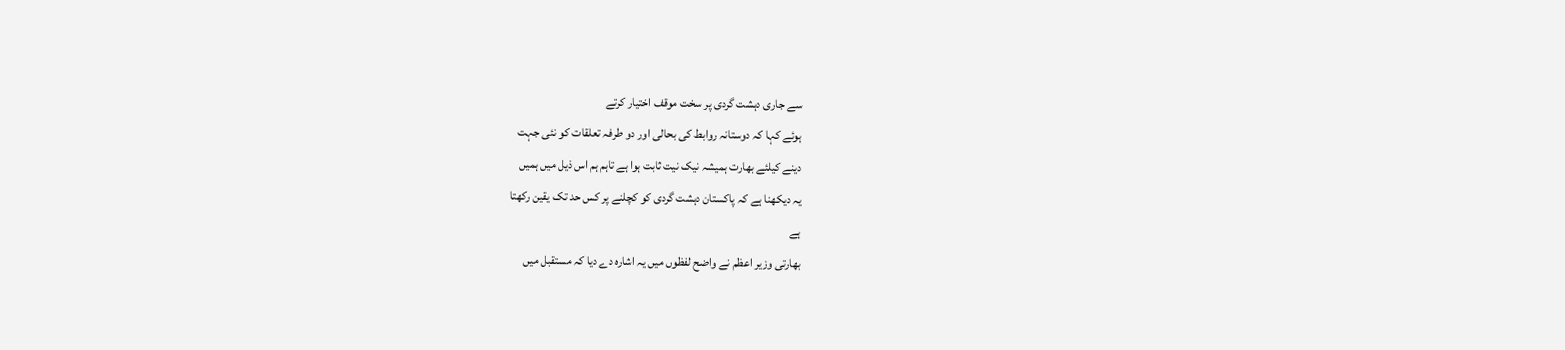سے جاری دہشت گردی پر سخت موقف اختیار کرتے
ہوئے کہا کہ دوستانہ روابط کی بحالی اور دو طرفہ تعلقات کو نئی جہت
دینے کیلئے بھارت ہمیشہ نیک نیت ثابت ہوا ہے تاہم ہم اس ذیل میں ہمیں
یہ دیکھنا ہے کہ پاکستان دہشت گردی کو کچلنے پر کس حد تک یقین رکھتا
ہے
بھارتی وزیر اعظم نے واضح لفظوں میں یہ اشارہ دے دیا کہ مستقبل میں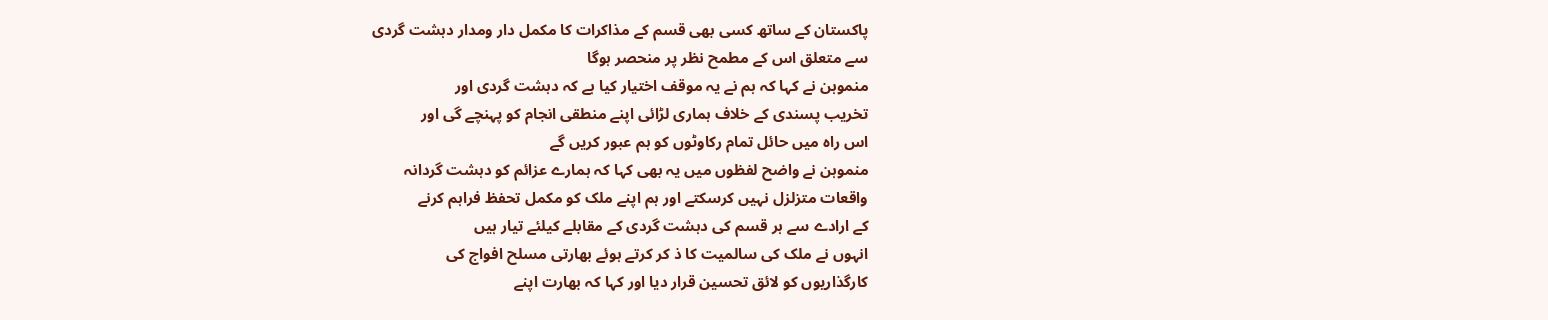پاکستان کے ساتھ کسی بھی قسم کے مذاکرات کا مکمل دار ومدار دہشت گردی
سے متعلق اس کے مطمح نظر پر منحصر ہوگا
منموہن نے کہا کہ ہم نے یہ موقف اختیار کیا ہے کہ دہشت گردی اور
تخریب پسندی کے خلاف ہماری لڑائی اپنے منطقی انجام کو پہنچے گی اور
اس راہ میں حائل تمام رکاوٹوں کو ہم عبور کریں گے
منموہن نے واضح لفظوں میں یہ بھی کہا کہ ہمارے عزائم کو دہشت گردانہ
واقعات متزلزل نہیں کرسکتے اور ہم اپنے ملک کو مکمل تحفظ فراہم کرنے
کے ارادے سے ہر قسم کی دہشت گردی کے مقابلے کیلئے تیار ہیں
انہوں نے ملک کی سالمیت کا ذ کر کرتے ہوئے بھارتی مسلح افواج کی
کارگذاریوں کو لائق تحسین قرار دیا اور کہا کہ بھارت اپنے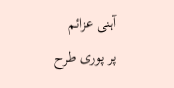آہنی عزائم
پر پوری طرح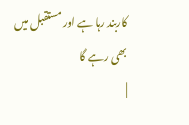کاربند رہا ہے اور مستقبل میں بھی رہے گا
|